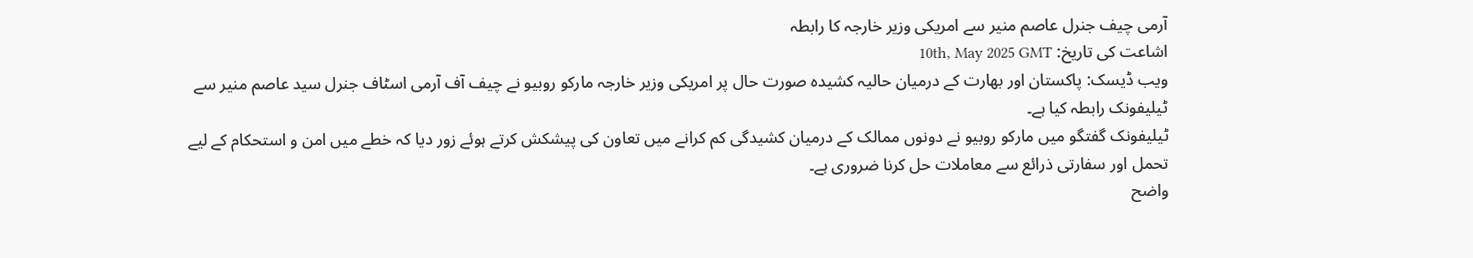آرمی چیف جنرل عاصم منیر سے امریکی وزیر خارجہ کا رابطہ
اشاعت کی تاریخ: 10th, May 2025 GMT
ویب ڈیسک: پاکستان اور بھارت کے درمیان حالیہ کشیدہ صورت حال پر امریکی وزیر خارجہ مارکو روبیو نے چیف آف آرمی اسٹاف جنرل سید عاصم منیر سے ٹیلیفونک رابطہ کیا ہے۔
ٹیلیفونک گفتگو میں مارکو روبیو نے دونوں ممالک کے درمیان کشیدگی کم کرانے میں تعاون کی پیشکش کرتے ہوئے زور دیا کہ خطے میں امن و استحکام کے لیے تحمل اور سفارتی ذرائع سے معاملات حل کرنا ضروری ہے۔
واضح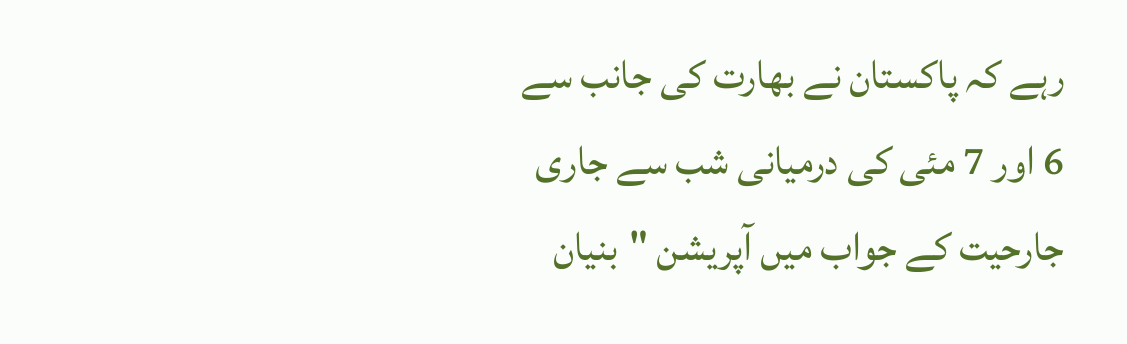رہے کہ پاکستان نے بھارت کی جانب سے 6 اور 7 مئی کی درمیانی شب سے جاری جارحیت کے جواب میں آپریشن "بنیان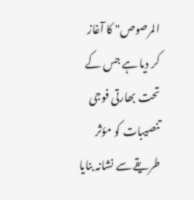المرصوص" کا آغاز کر دیا ہے جس کے تحت بھارتی فوجی تنصیبات کو مؤثر طریقے سے نشانہ بنایا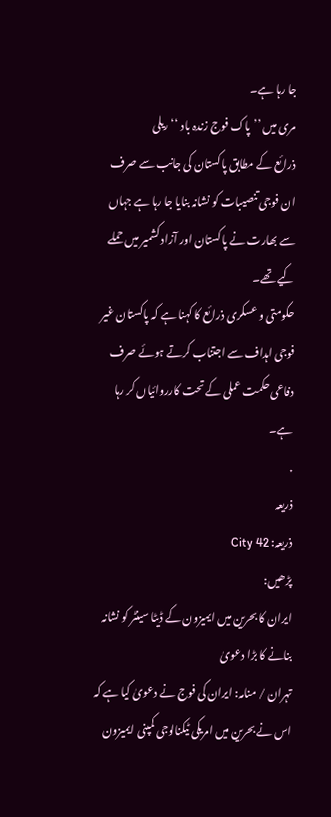جا رہا ہے۔
مری میں ’’پاک فوج زندہ باد ‘‘ ریلی
ذرائع کے مطابق پاکستان کی جانب سے صرف ان فوجی تنصیبات کو نشانہ بنایا جا رہا ہے جہاں سے بھارت نے پاکستان اور آزاد کشمیر میں حملے کیے تھے۔
حکومتی و عسکری ذرائع کا کہنا ہے کہ پاکستان غیر فوجی اہداف سے اجتناب کرتے ہوئے صرف دفاعی حکمت عملی کے تحت کارروائیاں کر رہا ہے۔
.
ذریعہ
ذریعہ: City 42
پڑھیں:
ایران کا بحرین میں ایمیزون کے ڈیٹا سینٹر کو نشانہ بنانے کا بڑا دعویٰ
تہران / منامہ: ایران کی فوج نے دعویٰ کیا ہے کہ اس نے بحرین میں امریکی ٹیکنالوجی کمپنی ایمیزون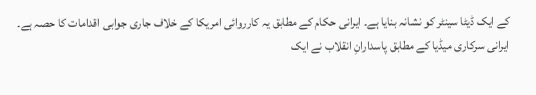کے ایک ڈیٹا سینٹر کو نشانہ بنایا ہے۔ ایرانی حکام کے مطابق یہ کارروائی امریکا کے خلاف جاری جوابی اقدامات کا حصہ ہے۔
ایرانی سرکاری میڈیا کے مطابق پاسدارانِ انقلاب نے ایک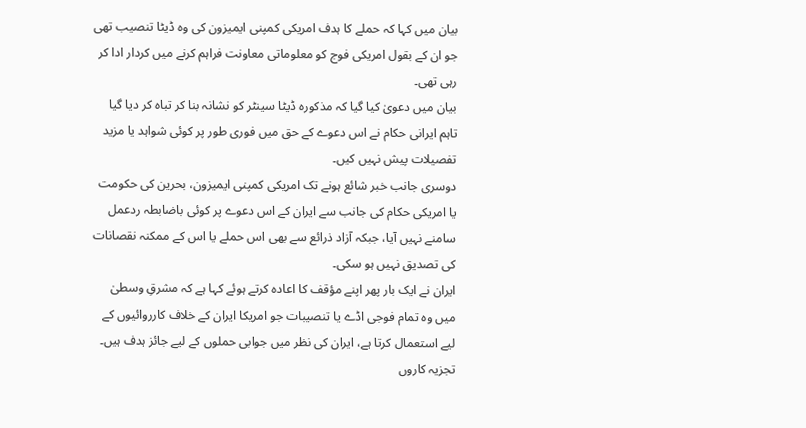بیان میں کہا کہ حملے کا ہدف امریکی کمپنی ایمیزون کی وہ ڈیٹا تنصیب تھی جو ان کے بقول امریکی فوج کو معلوماتی معاونت فراہم کرنے میں کردار ادا کر رہی تھی۔
بیان میں دعویٰ کیا گیا کہ مذکورہ ڈیٹا سینٹر کو نشانہ بنا کر تباہ کر دیا گیا تاہم ایرانی حکام نے اس دعوے کے حق میں فوری طور پر کوئی شواہد یا مزید تفصیلات پیش نہیں کیں۔
دوسری جانب خبر شائع ہونے تک امریکی کمپنی ایمیزون، بحرین کی حکومت یا امریکی حکام کی جانب سے ایران کے اس دعوے پر کوئی باضابطہ ردعمل سامنے نہیں آیا، جبکہ آزاد ذرائع سے بھی اس حملے یا اس کے ممکنہ نقصانات کی تصدیق نہیں ہو سکی۔
ایران نے ایک بار پھر اپنے مؤقف کا اعادہ کرتے ہوئے کہا ہے کہ مشرقِ وسطیٰ میں وہ تمام فوجی اڈے یا تنصیبات جو امریکا ایران کے خلاف کارروائیوں کے لیے استعمال کرتا ہے، ایران کی نظر میں جوابی حملوں کے لیے جائز ہدف ہیں۔
تجزیہ کاروں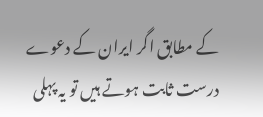کے مطابق اگر ایران کے دعوے درست ثابت ہوتے ہیں تو یہ پہلی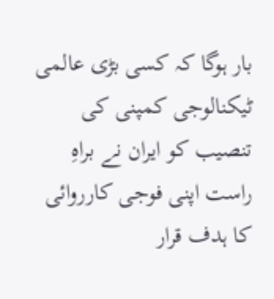بار ہوگا کہ کسی بڑی عالمی ٹیکنالوجی کمپنی کی تنصیب کو ایران نے براہِ راست اپنی فوجی کارروائی کا ہدف قرار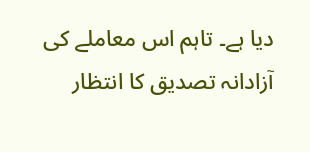دیا ہے۔ تاہم اس معاملے کی آزادانہ تصدیق کا انتظار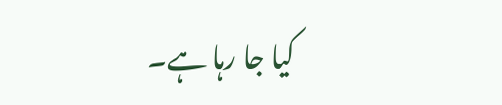کیا جا رہا ہے۔